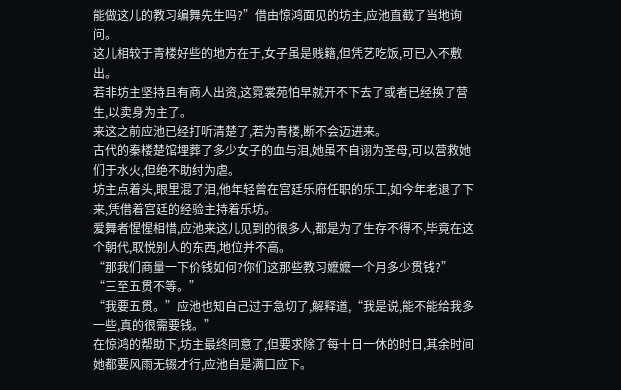能做这儿的教习编舞先生吗?”借由惊鸿面见的坊主,应池直截了当地询问。
这儿相较于青楼好些的地方在于,女子虽是贱籍,但凭艺吃饭,可已入不敷出。
若非坊主坚持且有商人出资,这霓裳苑怕早就开不下去了或者已经换了营生,以卖身为主了。
来这之前应池已经打听清楚了,若为青楼,断不会迈进来。
古代的秦楼楚馆埋葬了多少女子的血与泪,她虽不自诩为圣母,可以营救她们于水火,但绝不助纣为虐。
坊主点着头,眼里混了泪,他年轻曾在宫廷乐府任职的乐工,如今年老退了下来,凭借着宫廷的经验主持着乐坊。
爱舞者惺惺相惜,应池来这儿见到的很多人,都是为了生存不得不,毕竟在这个朝代,取悦别人的东西,地位并不高。
“那我们商量一下价钱如何?你们这那些教习嬷嬷一个月多少贯钱?”
“三至五贯不等。”
“我要五贯。”应池也知自己过于急切了,解释道,“我是说,能不能给我多一些,真的很需要钱。”
在惊鸿的帮助下,坊主最终同意了,但要求除了每十日一休的时日,其余时间她都要风雨无辍才行,应池自是满口应下。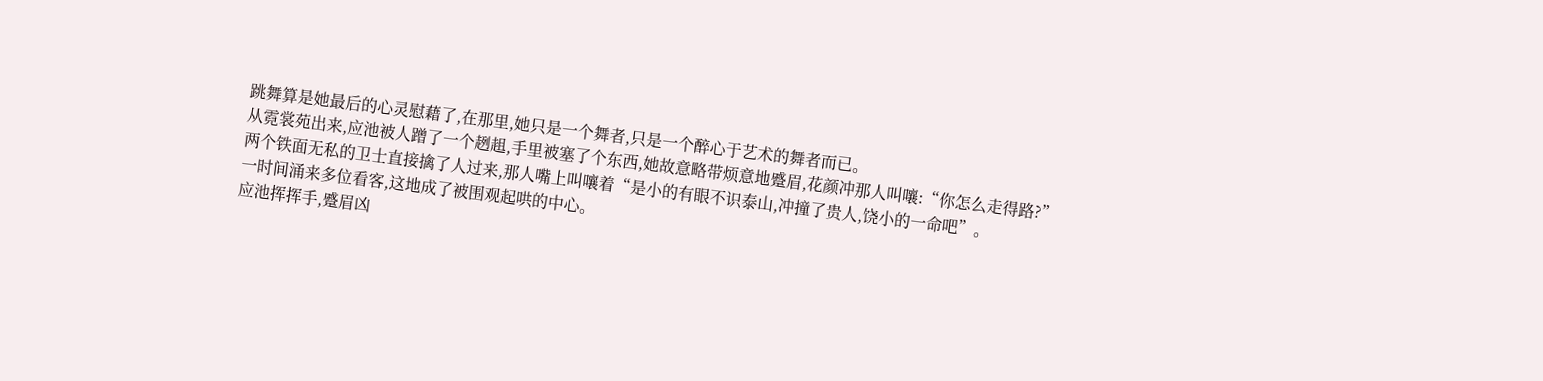跳舞算是她最后的心灵慰藉了,在那里,她只是一个舞者,只是一个醉心于艺术的舞者而已。
从霓裳苑出来,应池被人蹭了一个趔趄,手里被塞了个东西,她故意略带烦意地蹙眉,花颜冲那人叫嚷:“你怎么走得路?”
两个铁面无私的卫士直接擒了人过来,那人嘴上叫嚷着“是小的有眼不识泰山,冲撞了贵人,饶小的一命吧”。
一时间涌来多位看客,这地成了被围观起哄的中心。
应池挥挥手,蹙眉凶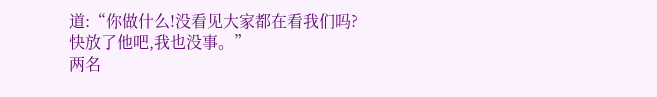道:“你做什么!没看见大家都在看我们吗?快放了他吧,我也没事。”
两名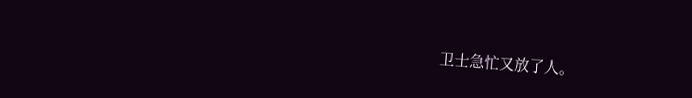卫士急忙又放了人。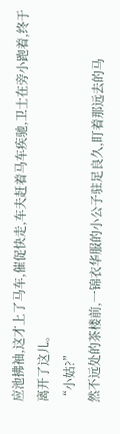应池拂袖,这才上了马车,催促快走,车夫赶着马车疾驰,卫士在旁小跑着,终于离开了这儿。
“小姑?”
然不远处的茶楼前,一锦衣华服的小公子驻足良久,盯着那远去的马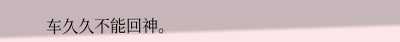车久久不能回神。